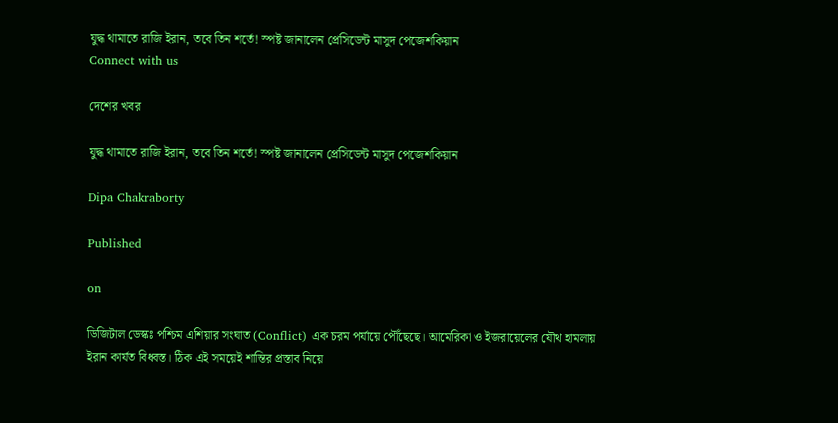যুদ্ধ থামাতে রাজি ইরান, তবে তিন শর্তে! স্পষ্ট জানালেন প্রেসিডেন্ট মাসুদ পেজেশকিয়ান
Connect with us

দেশের খবর

যুদ্ধ থামাতে রাজি ইরান, তবে তিন শর্তে! স্পষ্ট জানালেন প্রেসিডেন্ট মাসুদ পেজেশকিয়ান

Dipa Chakraborty

Published

on

ডিজিটাল ডেস্কঃ পশ্চিম এশিয়ার সংঘাত (Conflict) এক চরম পর্যায়ে পৌঁছেছে। আমেরিকা ও ইজরায়েলের যৌথ হামলায় ইরান কার্যত বিধ্বস্ত। ঠিক এই সময়েই শান্তির প্রস্তাব নিয়ে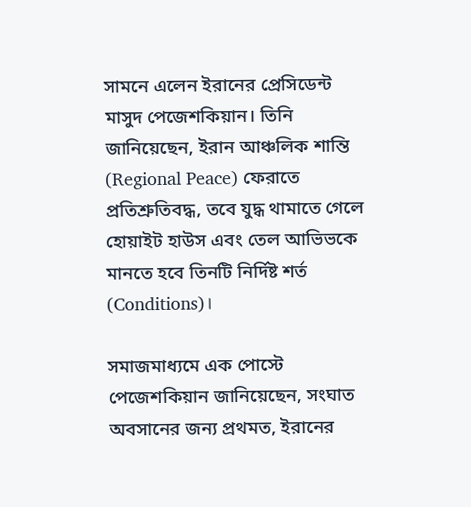সামনে এলেন ইরানের প্রেসিডেন্ট মাসুদ পেজেশকিয়ান। তিনি জানিয়েছেন, ইরান আঞ্চলিক শান্তি (Regional Peace) ফেরাতে প্রতিশ্রুতিবদ্ধ, তবে যুদ্ধ থামাতে গেলে হোয়াইট হাউস এবং তেল আভিভকে মানতে হবে তিনটি নির্দিষ্ট শর্ত (Conditions)।

সমাজমাধ্যমে এক পোস্টে পেজেশকিয়ান জানিয়েছেন, সংঘাত অবসানের জন্য প্রথমত, ইরানের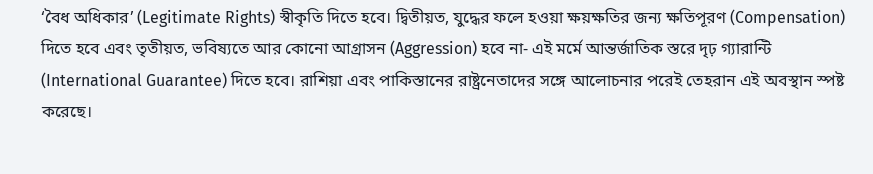‘বৈধ অধিকার’ (Legitimate Rights) স্বীকৃতি দিতে হবে। দ্বিতীয়ত, যুদ্ধের ফলে হওয়া ক্ষয়ক্ষতির জন্য ক্ষতিপূরণ (Compensation) দিতে হবে এবং তৃতীয়ত, ভবিষ্যতে আর কোনো আগ্রাসন (Aggression) হবে না- এই মর্মে আন্তর্জাতিক স্তরে দৃঢ় গ্যারান্টি (International Guarantee) দিতে হবে। রাশিয়া এবং পাকিস্তানের রাষ্ট্রনেতাদের সঙ্গে আলোচনার পরেই তেহরান এই অবস্থান স্পষ্ট করেছে।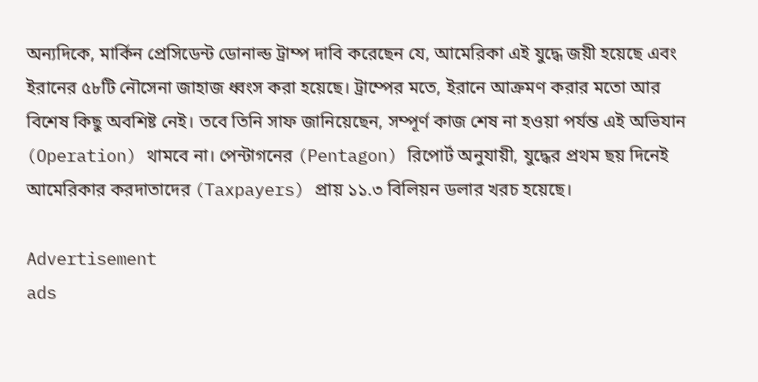অন্যদিকে, মার্কিন প্রেসিডেন্ট ডোনাল্ড ট্রাম্প দাবি করেছেন যে, আমেরিকা এই যুদ্ধে জয়ী হয়েছে এবং ইরানের ৫৮টি নৌসেনা জাহাজ ধ্বংস করা হয়েছে। ট্রাম্পের মতে, ইরানে আক্রমণ করার মতো আর বিশেষ কিছু অবশিষ্ট নেই। তবে তিনি সাফ জানিয়েছেন, সম্পূর্ণ কাজ শেষ না হওয়া পর্যন্ত এই অভিযান (Operation) থামবে না। পেন্টাগনের (Pentagon) রিপোর্ট অনুযায়ী, যুদ্ধের প্রথম ছয় দিনেই আমেরিকার করদাতাদের (Taxpayers) প্রায় ১১.৩ বিলিয়ন ডলার খরচ হয়েছে।

Advertisement
ads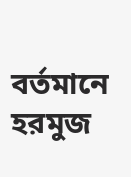বর্তমানে হরমুজ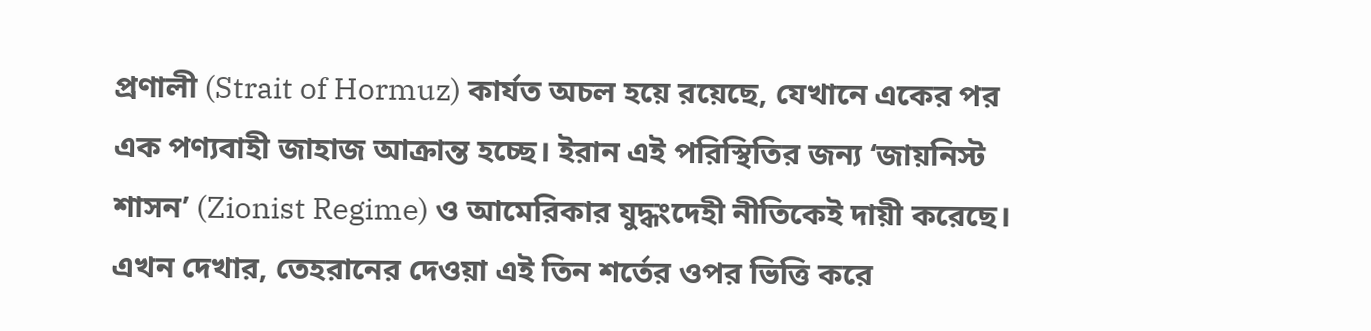প্রণালী (Strait of Hormuz) কার্যত অচল হয়ে রয়েছে, যেখানে একের পর এক পণ্যবাহী জাহাজ আক্রান্ত হচ্ছে। ইরান এই পরিস্থিতির জন্য ‘জায়নিস্ট শাসন’ (Zionist Regime) ও আমেরিকার যুদ্ধংদেহী নীতিকেই দায়ী করেছে। এখন দেখার, তেহরানের দেওয়া এই তিন শর্তের ওপর ভিত্তি করে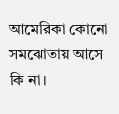আমেরিকা কোনো সমঝোতায় আসে কি না।